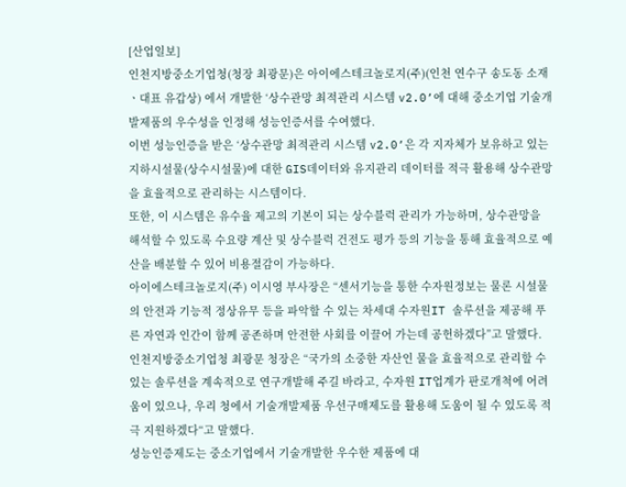[산업일보]
인천지방중소기업청(청장 최광문)은 아이에스테크놀로지(주)(인천 연수구 송도동 소재ㆍ대표 유갑상) 에서 개발한 ‘상수관망 최적관리 시스템 v2.0’에 대해 중소기업 기술개발제품의 우수성을 인정해 성능인증서를 수여했다.
이번 성능인증을 받은 ‘상수관망 최적관리 시스템 v2.0’은 각 지자체가 보유하고 있는 지하시설물(상수시설물)에 대한 GIS데이터와 유지관리 데이터를 적극 활용해 상수관망을 효율적으로 관리하는 시스템이다.
또한, 이 시스템은 유수율 제고의 기본이 되는 상수블럭 관리가 가능하며, 상수관망을 해석할 수 있도록 수요량 계산 및 상수블럭 건전도 평가 등의 기능을 통해 효율적으로 예산을 배분할 수 있어 비용절감이 가능하다.
아이에스테크놀로지(주) 이시영 부사장은 “센서기능을 통한 수자원정보는 물론 시설물의 안전과 기능적 정상유무 등을 파악할 수 있는 차세대 수자원IT 솔루션을 제공해 푸른 자연과 인간이 함께 공존하며 안전한 사회를 이끌어 가는데 공헌하겠다”고 말했다.
인천지방중소기업청 최광문 청장은 “국가의 소중한 자산인 물을 효율적으로 관리할 수 있는 솔루션을 계속적으로 연구개발해 주길 바라고, 수자원 IT업계가 판로개척에 어려움이 있으나, 우리 청에서 기술개발제품 우선구매제도를 활용해 도움이 될 수 있도록 적극 지원하겠다“고 말했다.
성능인증제도는 중소기업에서 기술개발한 우수한 제품에 대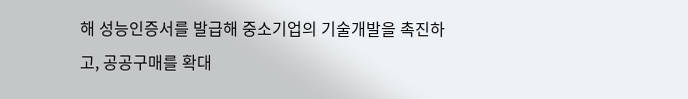해 성능인증서를 발급해 중소기업의 기술개발을 촉진하고, 공공구매를 확대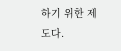하기 위한 제도다.